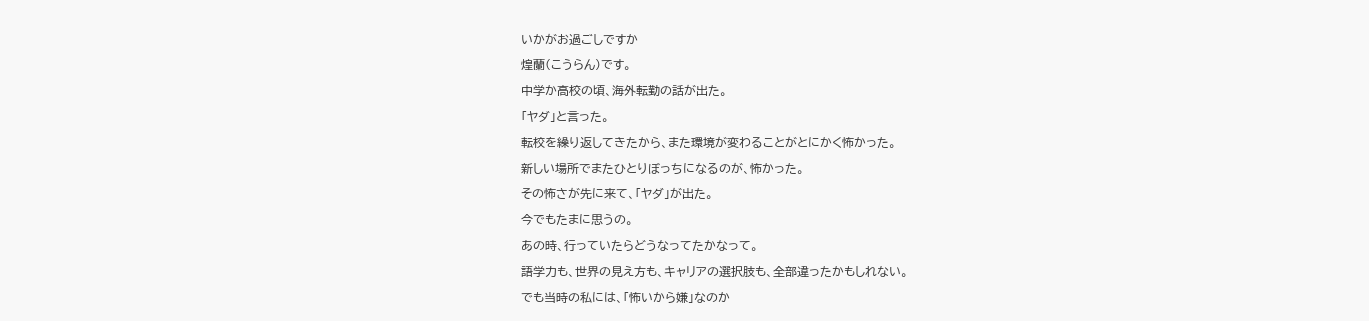いかがお過ごしですか
煌蘭(こうらん)です。
中学か高校の頃、海外転勤の話が出た。
「ヤダ」と言った。
転校を繰り返してきたから、また環境が変わることがとにかく怖かった。
新しい場所でまたひとりぼっちになるのが、怖かった。
その怖さが先に来て、「ヤダ」が出た。
今でもたまに思うの。
あの時、行っていたらどうなってたかなって。
語学力も、世界の見え方も、キャリアの選択肢も、全部違ったかもしれない。
でも当時の私には、「怖いから嫌」なのか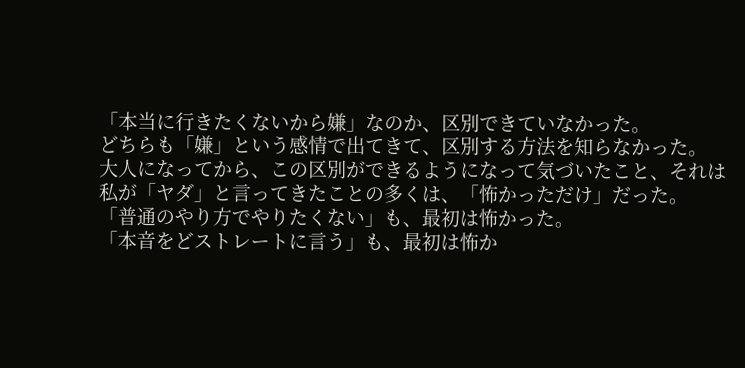「本当に行きたくないから嫌」なのか、区別できていなかった。
どちらも「嫌」という感情で出てきて、区別する方法を知らなかった。
大人になってから、この区別ができるようになって気づいたこと、それは
私が「ヤダ」と言ってきたことの多くは、「怖かっただけ」だった。
「普通のやり方でやりたくない」も、最初は怖かった。
「本音をどストレートに言う」も、最初は怖か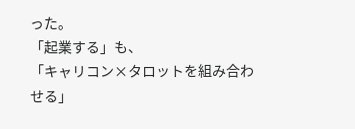った。
「起業する」も、
「キャリコン×タロットを組み合わせる」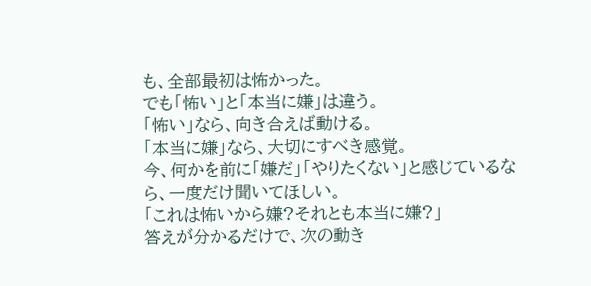も、全部最初は怖かった。
でも「怖い」と「本当に嫌」は違う。
「怖い」なら、向き合えば動ける。
「本当に嫌」なら、大切にすべき感覚。
今、何かを前に「嫌だ」「やりたくない」と感じているなら、一度だけ聞いてほしい。
「これは怖いから嫌?それとも本当に嫌?」
答えが分かるだけで、次の動き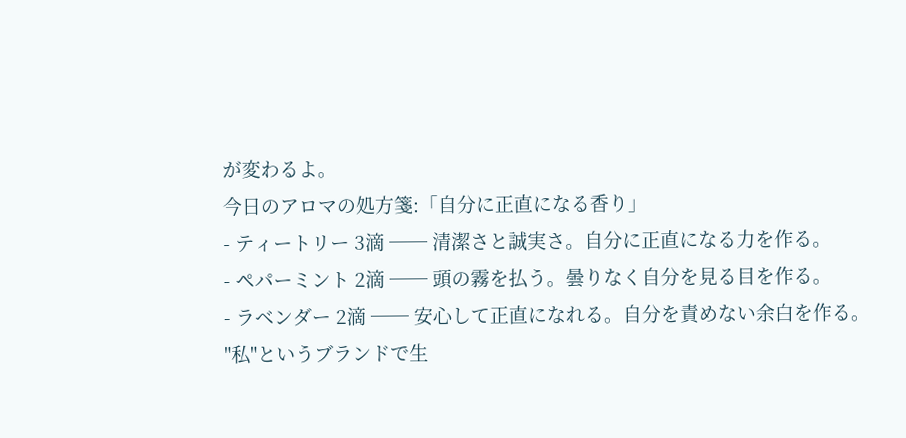が変わるよ。
今日のアロマの処方箋:「自分に正直になる香り」
- ティートリー 3滴 ── 清潔さと誠実さ。自分に正直になる力を作る。
- ペパーミント 2滴 ── 頭の霧を払う。曇りなく自分を見る目を作る。
- ラベンダー 2滴 ── 安心して正直になれる。自分を責めない余白を作る。
"私"というブランドで生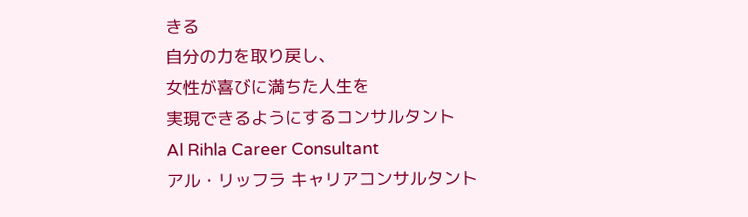きる
自分の力を取り戻し、
女性が喜びに満ちた人生を
実現できるようにするコンサルタント
Al Rihla Career Consultant
アル・リッフラ キャリアコンサルタント